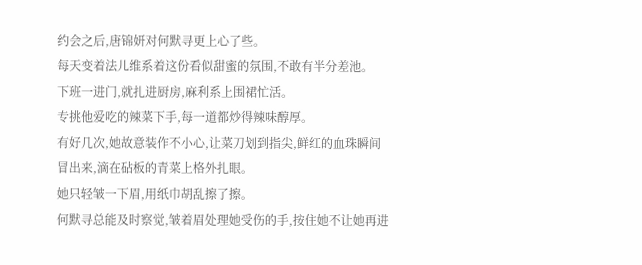约会之后,唐锦妍对何默寻更上心了些。
每天变着法儿维系着这份看似甜蜜的氛围,不敢有半分差池。
下班一进门,就扎进厨房,麻利系上围裙忙活。
专挑他爱吃的辣菜下手,每一道都炒得辣味醇厚。
有好几次,她故意装作不小心,让菜刀划到指尖,鲜红的血珠瞬间冒出来,滴在砧板的青菜上格外扎眼。
她只轻皱一下眉,用纸巾胡乱擦了擦。
何默寻总能及时察觉,皱着眉处理她受伤的手,按住她不让她再进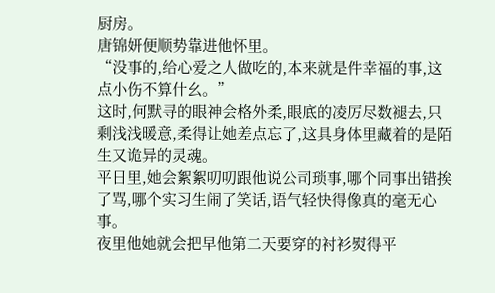厨房。
唐锦妍便顺势靠进他怀里。
“没事的,给心爱之人做吃的,本来就是件幸福的事,这点小伤不算什幺。”
这时,何默寻的眼神会格外柔,眼底的凌厉尽数褪去,只剩浅浅暖意,柔得让她差点忘了,这具身体里藏着的是陌生又诡异的灵魂。
平日里,她会絮絮叨叨跟他说公司琐事,哪个同事出错挨了骂,哪个实习生闹了笑话,语气轻快得像真的毫无心事。
夜里他她就会把早他第二天要穿的衬衫熨得平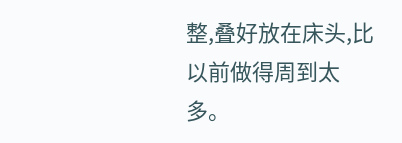整,叠好放在床头,比以前做得周到太多。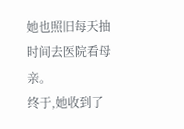她也照旧每天抽时间去医院看母亲。
终于,她收到了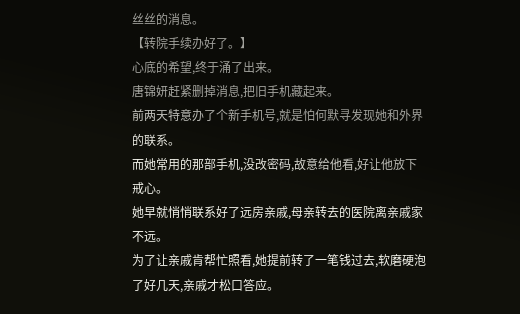丝丝的消息。
【转院手续办好了。】
心底的希望,终于涌了出来。
唐锦妍赶紧删掉消息,把旧手机藏起来。
前两天特意办了个新手机号,就是怕何默寻发现她和外界的联系。
而她常用的那部手机,没改密码,故意给他看,好让他放下戒心。
她早就悄悄联系好了远房亲戚,母亲转去的医院离亲戚家不远。
为了让亲戚肯帮忙照看,她提前转了一笔钱过去,软磨硬泡了好几天,亲戚才松口答应。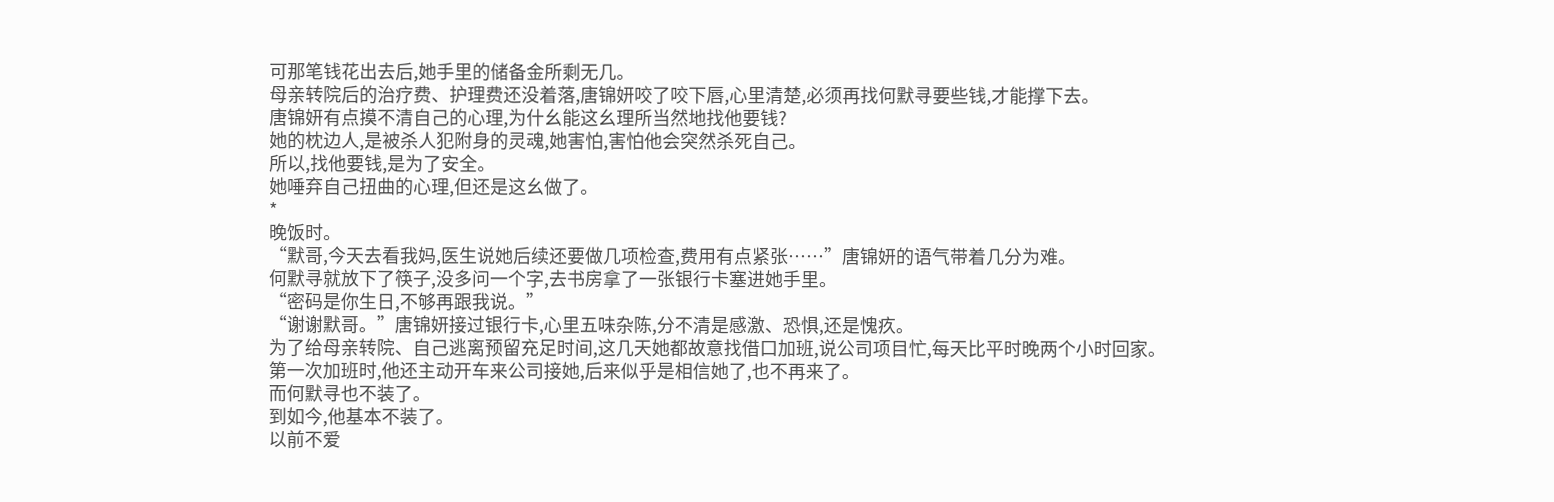可那笔钱花出去后,她手里的储备金所剩无几。
母亲转院后的治疗费、护理费还没着落,唐锦妍咬了咬下唇,心里清楚,必须再找何默寻要些钱,才能撑下去。
唐锦妍有点摸不清自己的心理,为什幺能这幺理所当然地找他要钱?
她的枕边人,是被杀人犯附身的灵魂,她害怕,害怕他会突然杀死自己。
所以,找他要钱,是为了安全。
她唾弃自己扭曲的心理,但还是这幺做了。
*
晚饭时。
“默哥,今天去看我妈,医生说她后续还要做几项检查,费用有点紧张……”唐锦妍的语气带着几分为难。
何默寻就放下了筷子,没多问一个字,去书房拿了一张银行卡塞进她手里。
“密码是你生日,不够再跟我说。”
“谢谢默哥。”唐锦妍接过银行卡,心里五味杂陈,分不清是感激、恐惧,还是愧疚。
为了给母亲转院、自己逃离预留充足时间,这几天她都故意找借口加班,说公司项目忙,每天比平时晚两个小时回家。
第一次加班时,他还主动开车来公司接她,后来似乎是相信她了,也不再来了。
而何默寻也不装了。
到如今,他基本不装了。
以前不爱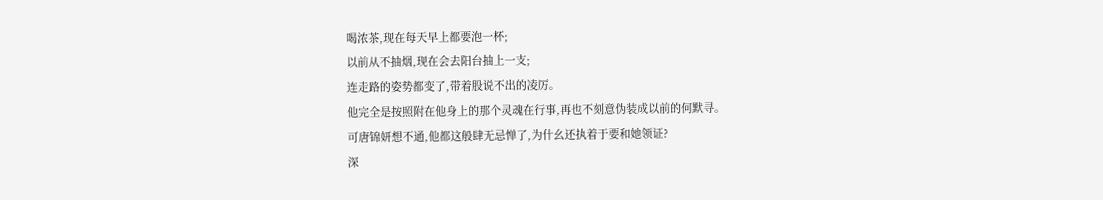喝浓茶,现在每天早上都要泡一杯;
以前从不抽烟,现在会去阳台抽上一支;
连走路的姿势都变了,带着股说不出的凌厉。
他完全是按照附在他身上的那个灵魂在行事,再也不刻意伪装成以前的何默寻。
可唐锦妍想不通,他都这般肆无忌惮了,为什幺还执着于要和她领证?
深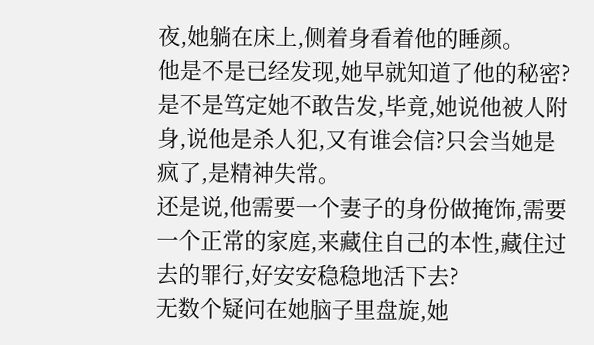夜,她躺在床上,侧着身看着他的睡颜。
他是不是已经发现,她早就知道了他的秘密?
是不是笃定她不敢告发,毕竟,她说他被人附身,说他是杀人犯,又有谁会信?只会当她是疯了,是精神失常。
还是说,他需要一个妻子的身份做掩饰,需要一个正常的家庭,来藏住自己的本性,藏住过去的罪行,好安安稳稳地活下去?
无数个疑问在她脑子里盘旋,她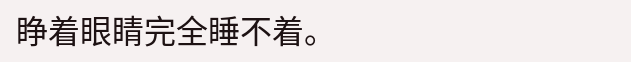睁着眼睛完全睡不着。